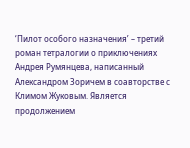‘Пилот особого назначения’ – третий роман тетралогии о приключениях Андрея Румянцева, написанный Александром Зоричем в соавторстве с Климом Жуковым. Является продолжением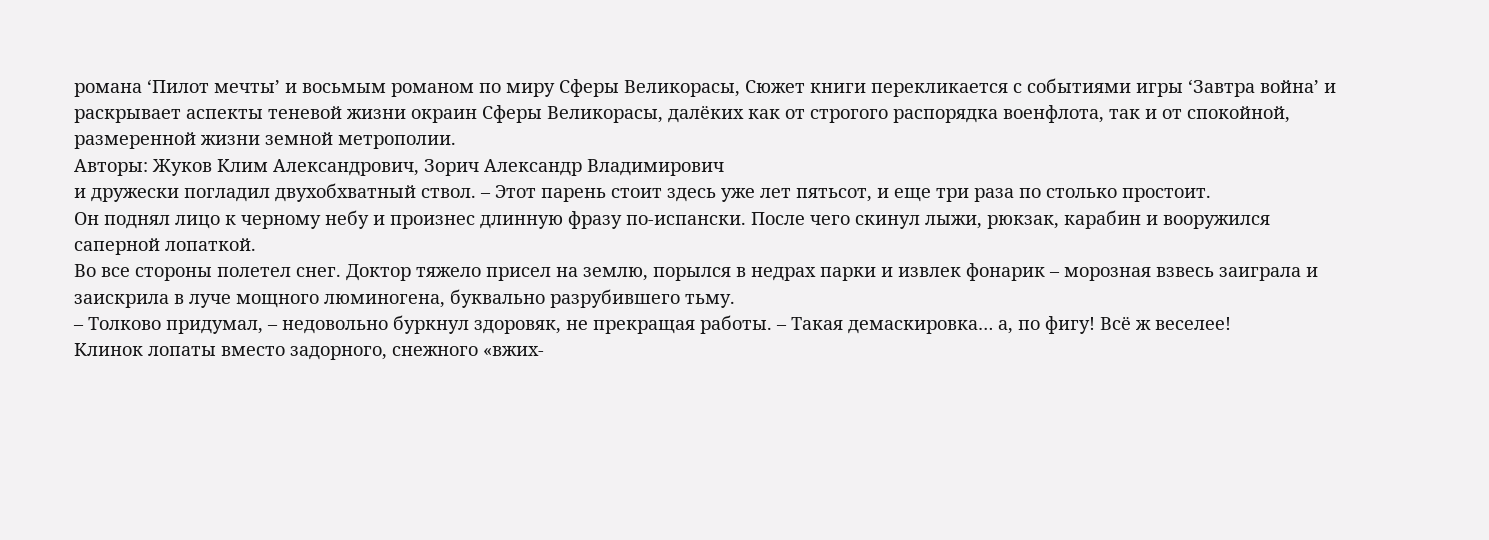романа ‘Пилот мечты’ и восьмым романом по миру Сферы Великорасы, Сюжет книги перекликается с событиями игры ‘Завтра война’ и раскрывает аспекты теневой жизни окраин Сферы Великорасы, далёких как от строгого распорядка военфлота, так и от спокойной, размеренной жизни земной метрополии.
Авторы: Жуков Клим Александрович, Зорич Александр Владимирович
и дружески погладил двухобхватный ствол. – Этот парень стоит здесь уже лет пятьсот, и еще три раза по столько простоит.
Он поднял лицо к черному небу и произнес длинную фразу по-испански. После чего скинул лыжи, рюкзак, карабин и вооружился саперной лопаткой.
Во все стороны полетел снег. Доктор тяжело присел на землю, порылся в недрах парки и извлек фонарик – морозная взвесь заиграла и заискрила в луче мощного люминогена, буквально разрубившего тьму.
– Толково придумал, – недовольно буркнул здоровяк, не прекращая работы. – Такая демаскировка… а, по фигу! Всё ж веселее!
Клинок лопаты вместо задорного, снежного «вжих-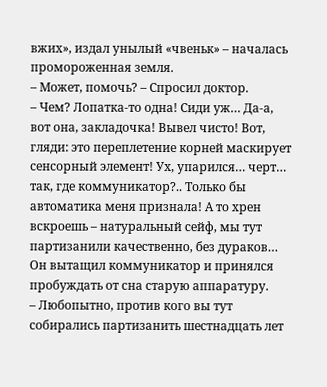вжих», издал унылый «чвеньк» – началась промороженная земля.
– Может, помочь? – Спросил доктор.
– Чем? Лопатка-то одна! Сиди уж… Да-а, вот она, закладочка! Вывел чисто! Вот, гляди: это переплетение корней маскирует сенсорный элемент! Ух, упарился… черт… так, где коммуникатор?.. Только бы автоматика меня признала! А то хрен вскроешь – натуральный сейф, мы тут партизанили качественно, без дураков…
Он вытащил коммуникатор и принялся пробуждать от сна старую аппаратуру.
– Любопытно, против кого вы тут собирались партизанить шестнадцать лет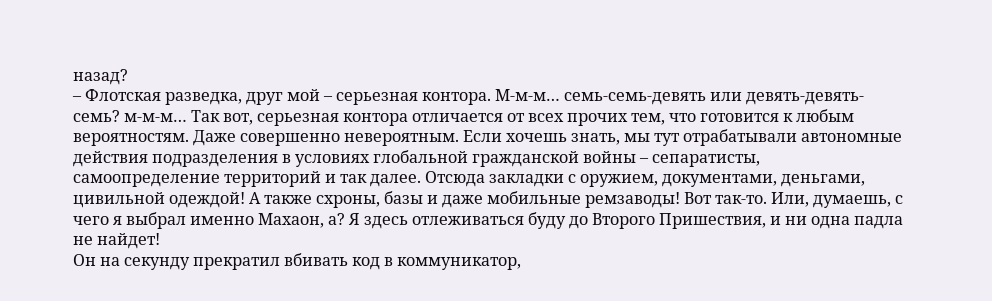назад?
– Флотская разведка, друг мой – серьезная контора. М-м-м… семь-семь-девять или девять-девять-семь? м-м-м… Так вот, серьезная контора отличается от всех прочих тем, что готовится к любым вероятностям. Даже совершенно невероятным. Если хочешь знать, мы тут отрабатывали автономные действия подразделения в условиях глобальной гражданской войны – сепаратисты, самоопределение территорий и так далее. Отсюда закладки с оружием, документами, деньгами, цивильной одеждой! А также схроны, базы и даже мобильные ремзаводы! Вот так-то. Или, думаешь, с чего я выбрал именно Махаон, а? Я здесь отлеживаться буду до Второго Пришествия, и ни одна падла не найдет!
Он на секунду прекратил вбивать код в коммуникатор,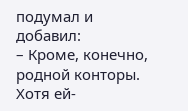подумал и добавил:
– Кроме, конечно, родной конторы. Хотя ей-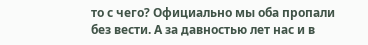то с чего? Официально мы оба пропали без вести. А за давностью лет нас и в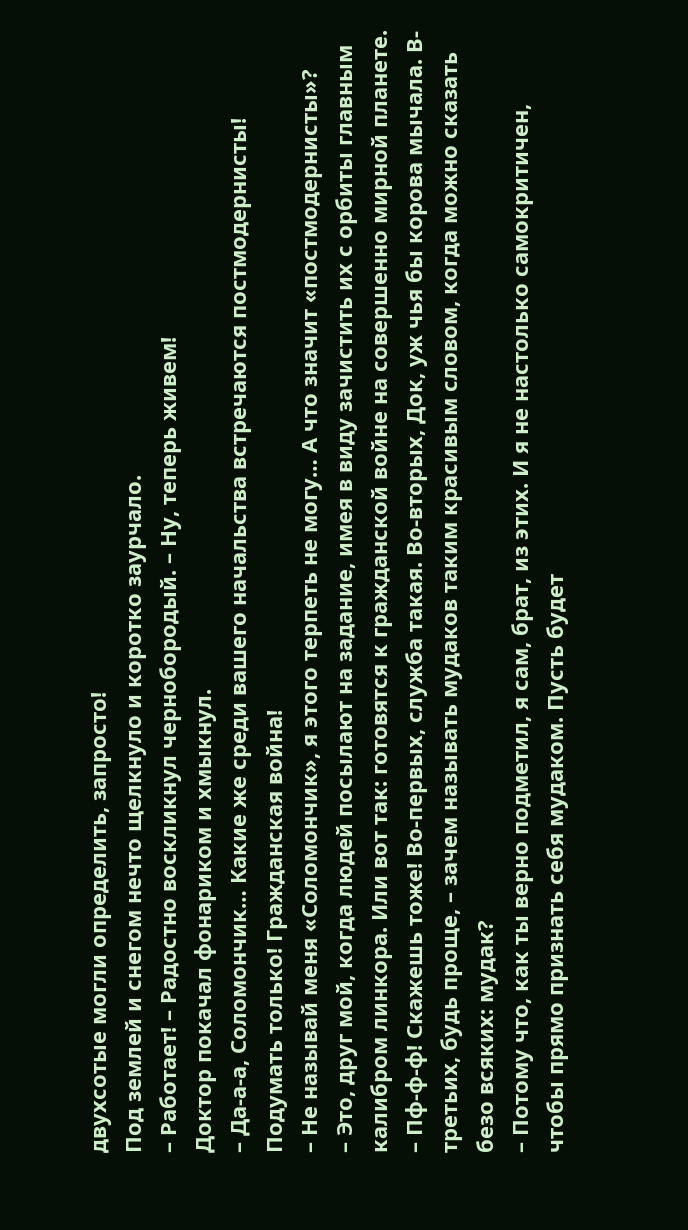двухсотые могли определить, запросто!
Под землей и снегом нечто щелкнуло и коротко заурчало.
– Работает! – Радостно воскликнул чернобородый. – Ну, теперь живем!
Доктор покачал фонариком и хмыкнул.
– Да-а-а, Соломончик… Какие же среди вашего начальства встречаются постмодернисты! Подумать только! Гражданская война!
– Не называй меня «Соломончик», я этого терпеть не могу… А что значит «постмодернисты»?
– Это, друг мой, когда людей посылают на задание, имея в виду зачистить их с орбиты главным калибром линкора. Или вот так: готовятся к гражданской войне на совершенно мирной планете.
– Пф-ф-ф! Скажешь тоже! Во-первых, служба такая. Во-вторых, Док, уж чья бы корова мычала. В-третьих, будь проще, – зачем называть мудаков таким красивым словом, когда можно сказать безо всяких: мудак?
– Потому что, как ты верно подметил, я сам, брат, из этих. И я не настолько самокритичен, чтобы прямо признать себя мудаком. Пусть будет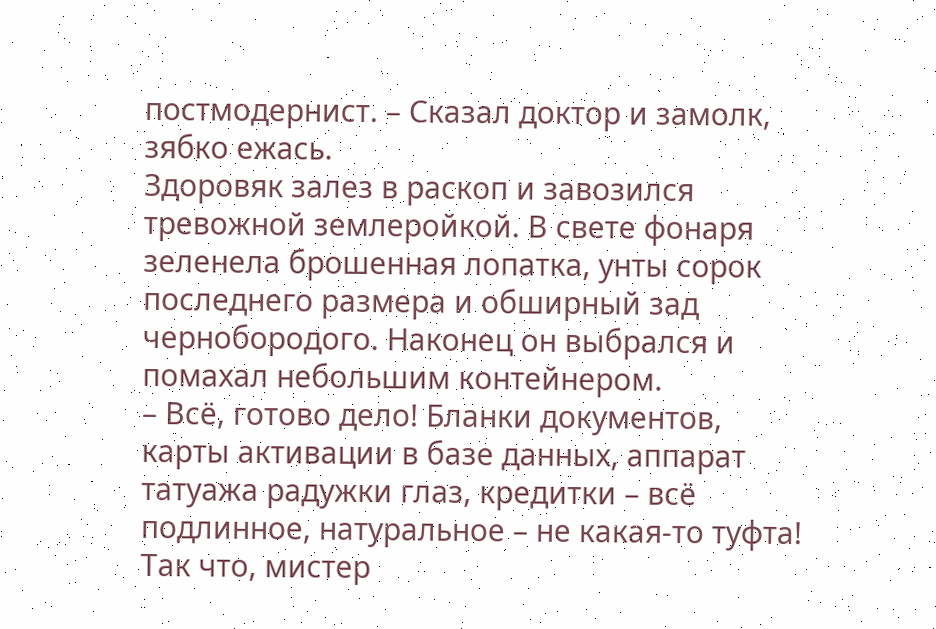постмодернист. – Сказал доктор и замолк, зябко ежась.
Здоровяк залез в раскоп и завозился тревожной землеройкой. В свете фонаря зеленела брошенная лопатка, унты сорок последнего размера и обширный зад чернобородого. Наконец он выбрался и помахал небольшим контейнером.
– Всё, готово дело! Бланки документов, карты активации в базе данных, аппарат татуажа радужки глаз, кредитки – всё подлинное, натуральное – не какая-то туфта! Так что, мистер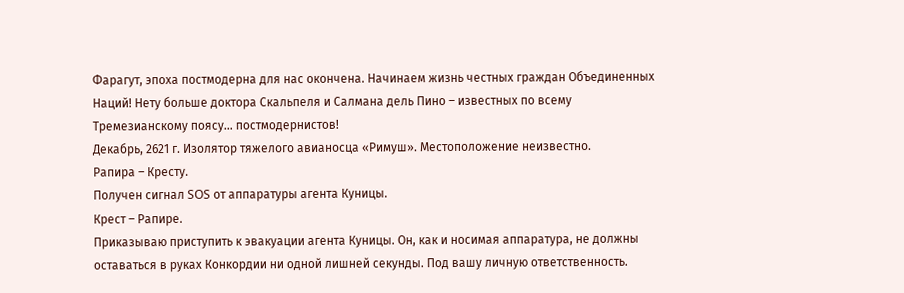Фарагут, эпоха постмодерна для нас окончена. Начинаем жизнь честных граждан Объединенных Наций! Нету больше доктора Скальпеля и Салмана дель Пино – известных по всему Тремезианскому поясу… постмодернистов!
Декабрь, 2621 г. Изолятор тяжелого авианосца «Римуш». Местоположение неизвестно.
Рапира – Кресту.
Получен сигнал SOS от аппаратуры агента Куницы.
Крест – Рапире.
Приказываю приступить к эвакуации агента Куницы. Он, как и носимая аппаратура, не должны оставаться в руках Конкордии ни одной лишней секунды. Под вашу личную ответственность.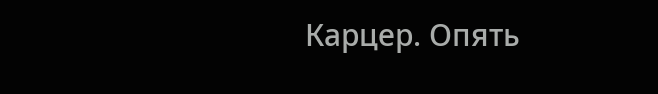Карцер. Опять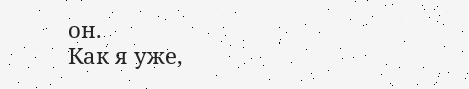он.
Как я уже,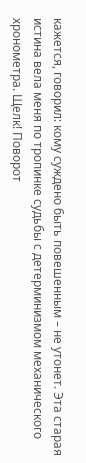кажется, говорил: кому суждено быть повешенным – не утонет. Эта старая истина вела меня по тропинке судьбы с детерминизмом механического хронометра. Щелк! Поворот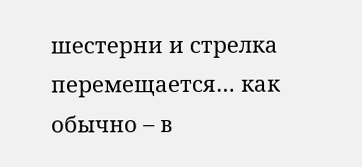шестерни и стрелка перемещается… как обычно – в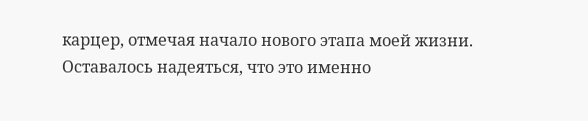карцер, отмечая начало нового этапа моей жизни.
Оставалось надеяться, что это именно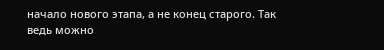начало нового этапа, а не конец старого. Так ведь можно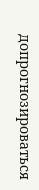допрогнозироваться